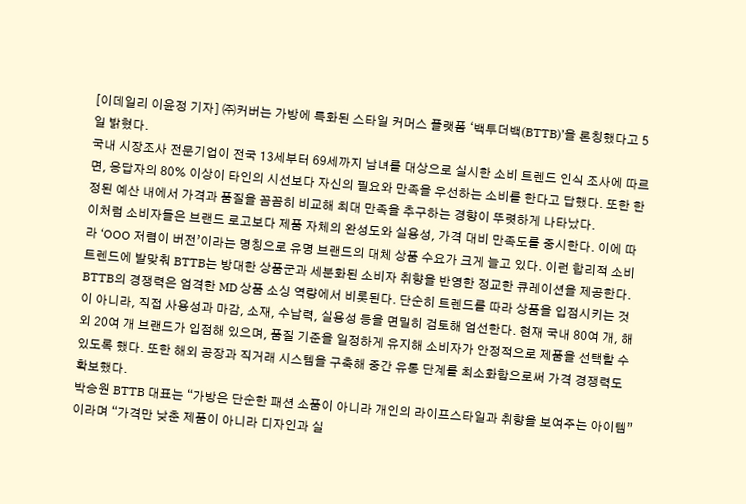[이데일리 이윤정 기자] ㈜커버는 가방에 특화된 스타일 커머스 플랫폼 ‘백투더백(BTTB)’을 론칭했다고 5일 밝혔다.
국내 시장조사 전문기업이 전국 13세부터 69세까지 남녀를 대상으로 실시한 소비 트렌드 인식 조사에 따르면, 응답자의 80% 이상이 타인의 시선보다 자신의 필요와 만족을 우선하는 소비를 한다고 답했다. 또한 한정된 예산 내에서 가격과 품질을 꼼꼼히 비교해 최대 만족을 추구하는 경향이 뚜렷하게 나타났다.
이처럼 소비자들은 브랜드 로고보다 제품 자체의 완성도와 실용성, 가격 대비 만족도를 중시한다. 이에 따라 ‘OOO 저렴이 버전’이라는 명칭으로 유명 브랜드의 대체 상품 수요가 크게 늘고 있다. 이런 합리적 소비 트렌드에 발맞춰 BTTB는 방대한 상품군과 세분화된 소비자 취향을 반영한 정교한 큐레이션을 제공한다.
BTTB의 경쟁력은 엄격한 MD 상품 소싱 역량에서 비롯된다. 단순히 트렌드를 따라 상품을 입점시키는 것이 아니라, 직접 사용성과 마감, 소재, 수납력, 실용성 등을 면밀히 검토해 엄선한다. 현재 국내 80여 개, 해외 20여 개 브랜드가 입점해 있으며, 품질 기준을 일정하게 유지해 소비자가 안정적으로 제품을 선택할 수 있도록 했다. 또한 해외 공장과 직거래 시스템을 구축해 중간 유통 단계를 최소화함으로써 가격 경쟁력도 확보했다.
박승원 BTTB 대표는 “가방은 단순한 패션 소품이 아니라 개인의 라이프스타일과 취향을 보여주는 아이템”이라며 “가격만 낮춘 제품이 아니라 디자인과 실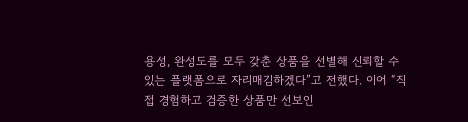용성, 완성도를 모두 갖춘 상품을 선별해 신뢰할 수 있는 플랫폼으로 자리매김하겠다”고 전했다. 이어 “직접 경험하고 검증한 상품만 선보인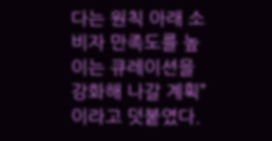다는 원칙 아래 소비자 만족도를 높이는 큐레이션을 강화해 나갈 계획”이라고 덧붙였다.